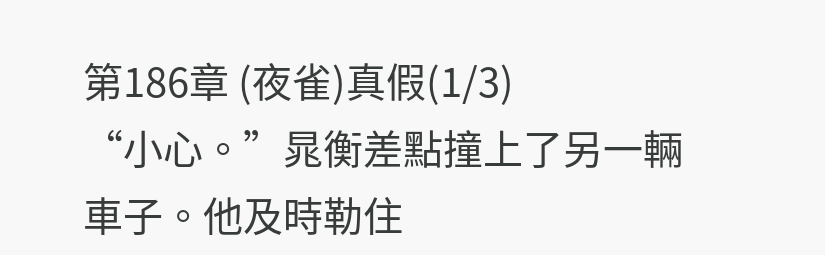第186章 (夜雀)真假(1/3)
“小心。”晁衡差點撞上了另一輛車子。他及時勒住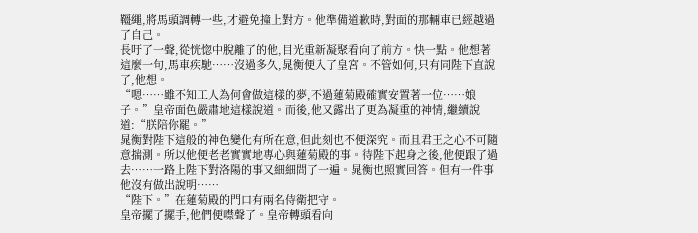韁繩,將馬頭調轉一些,才避免撞上對方。他準備道歉時,對面的那輛車已經越過了自己。
長吁了一聲,從恍惚中脫離了的他,目光重新凝聚看向了前方。快一點。他想著這麼一句,馬車疾馳……沒過多久,晁衡便入了皇宮。不管如何,只有同陛下直說了,他想。
“嗯……雖不知工人為何會做這樣的夢,不過蓮菊殿確實安置著一位……娘子。”皇帝面色嚴肅地這樣說道。而後,他又露出了更為凝重的神情,繼續說道:“朕陪你罷。”
晁衡對陛下這般的神色變化有所在意,但此刻也不便深究。而且君王之心不可隨意揣測。所以他便老老實實地專心與蓮菊殿的事。待陛下起身之後,他便跟了過去……一路上陛下對洛陽的事又細細問了一遍。晁衡也照實回答。但有一件事他沒有做出說明……
“陛下。”在蓮菊殿的門口有兩名侍衛把守。
皇帝擺了擺手,他們便噤聲了。皇帝轉頭看向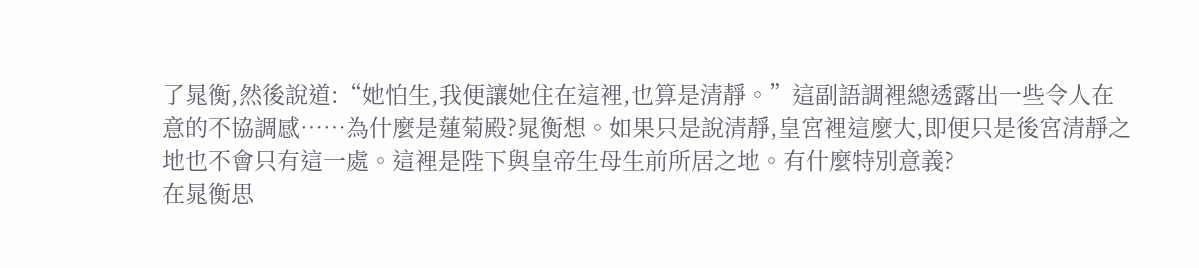了晁衡,然後說道:“她怕生,我便讓她住在這裡,也算是清靜。”這副語調裡總透露出一些令人在意的不協調感……為什麼是蓮菊殿?晁衡想。如果只是說清靜,皇宮裡這麼大,即便只是後宮清靜之地也不會只有這一處。這裡是陛下與皇帝生母生前所居之地。有什麼特別意義?
在晁衡思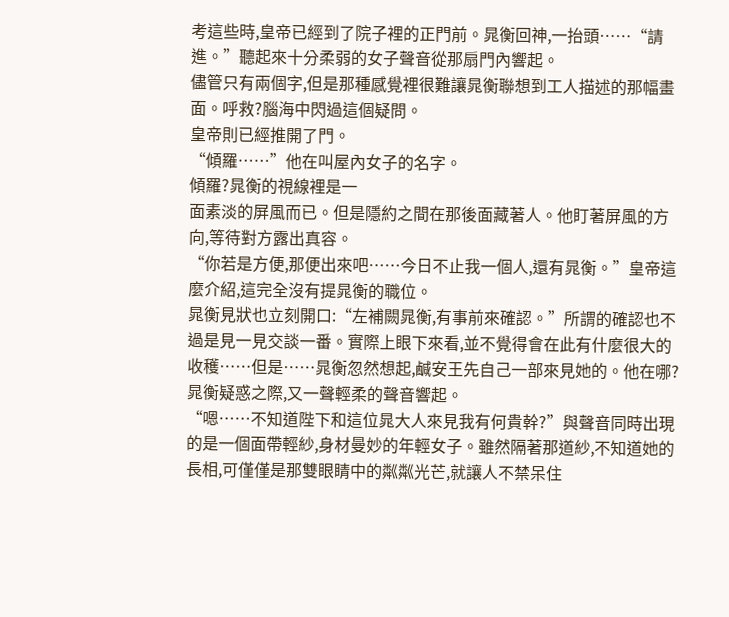考這些時,皇帝已經到了院子裡的正門前。晁衡回神,一抬頭……“請進。”聽起來十分柔弱的女子聲音從那扇門內響起。
儘管只有兩個字,但是那種感覺裡很難讓晁衡聯想到工人描述的那幅畫面。呼救?腦海中閃過這個疑問。
皇帝則已經推開了門。
“傾羅……”他在叫屋內女子的名字。
傾羅?晁衡的視線裡是一
面素淡的屏風而已。但是隱約之間在那後面藏著人。他盯著屏風的方向,等待對方露出真容。
“你若是方便,那便出來吧……今日不止我一個人,還有晁衡。”皇帝這麼介紹,這完全沒有提晁衡的職位。
晁衡見狀也立刻開口:“左補闕晁衡,有事前來確認。”所謂的確認也不過是見一見交談一番。實際上眼下來看,並不覺得會在此有什麼很大的收穫……但是……晁衡忽然想起,鹹安王先自己一部來見她的。他在哪?晁衡疑惑之際,又一聲輕柔的聲音響起。
“嗯……不知道陛下和這位晁大人來見我有何貴幹?”與聲音同時出現的是一個面帶輕紗,身材曼妙的年輕女子。雖然隔著那道紗,不知道她的長相,可僅僅是那雙眼睛中的粼粼光芒,就讓人不禁呆住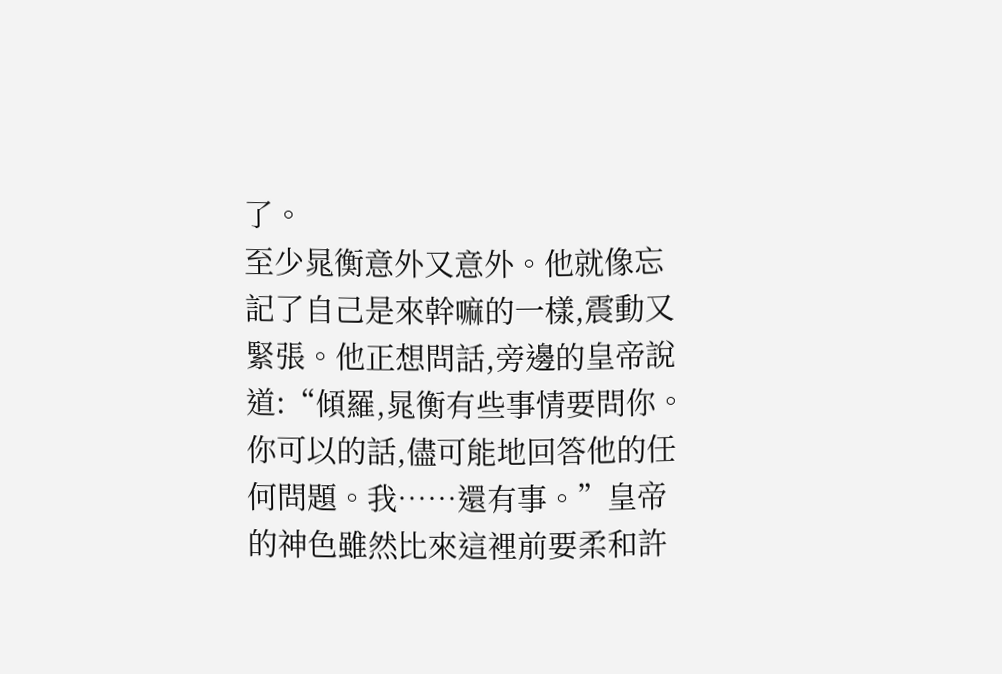了。
至少晁衡意外又意外。他就像忘記了自己是來幹嘛的一樣,震動又緊張。他正想問話,旁邊的皇帝說道:“傾羅,晁衡有些事情要問你。你可以的話,儘可能地回答他的任何問題。我……還有事。”皇帝的神色雖然比來這裡前要柔和許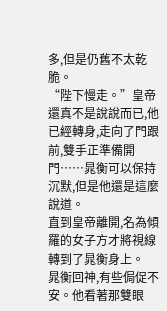多,但是仍舊不太乾脆。
“陛下慢走。”皇帝還真不是說說而已,他已經轉身,走向了門跟前,雙手正準備開門……晁衡可以保持沉默,但是他還是這麼說道。
直到皇帝離開,名為傾羅的女子方才將視線轉到了晁衡身上。
晁衡回神,有些侷促不安。他看著那雙眼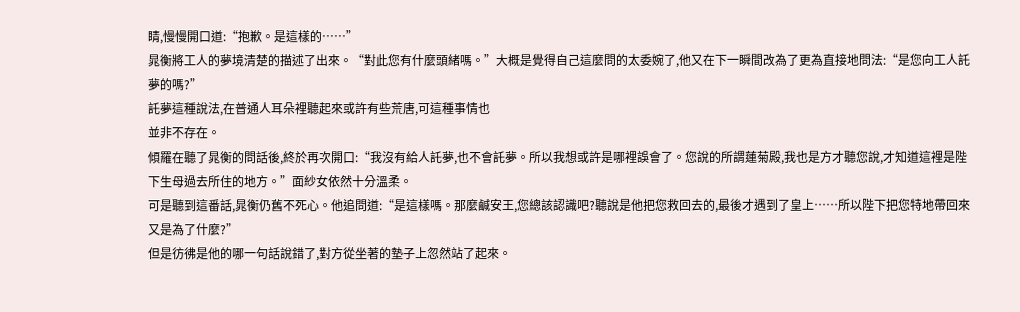睛,慢慢開口道:“抱歉。是這樣的……”
晁衡將工人的夢境清楚的描述了出來。“對此您有什麼頭緒嗎。”大概是覺得自己這麼問的太委婉了,他又在下一瞬間改為了更為直接地問法:“是您向工人託夢的嗎?”
託夢這種說法,在普通人耳朵裡聽起來或許有些荒唐,可這種事情也
並非不存在。
傾羅在聽了晁衡的問話後,終於再次開口:“我沒有給人託夢,也不會託夢。所以我想或許是哪裡誤會了。您說的所謂蓮菊殿,我也是方才聽您說,才知道這裡是陛下生母過去所住的地方。”面紗女依然十分溫柔。
可是聽到這番話,晁衡仍舊不死心。他追問道:“是這樣嗎。那麼鹹安王,您總該認識吧?聽說是他把您救回去的,最後才遇到了皇上……所以陛下把您特地帶回來又是為了什麼?”
但是彷彿是他的哪一句話說錯了,對方從坐著的墊子上忽然站了起來。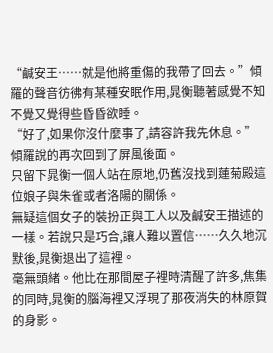“鹹安王……就是他將重傷的我帶了回去。”傾羅的聲音彷彿有某種安眠作用,晁衡聽著感覺不知不覺又覺得些昏昏欲睡。
“好了,如果你沒什麼事了,請容許我先休息。”傾羅說的再次回到了屏風後面。
只留下晁衡一個人站在原地,仍舊沒找到蓮菊殿這位娘子與朱雀或者洛陽的關係。
無疑這個女子的裝扮正與工人以及鹹安王描述的一樣。若說只是巧合,讓人難以置信……久久地沉默後,晁衡退出了這裡。
毫無頭緒。他比在那間屋子裡時清醒了許多,焦集的同時,晁衡的腦海裡又浮現了那夜消失的林原賀的身影。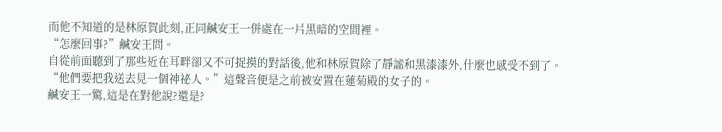而他不知道的是林原賀此刻,正同鹹安王一併處在一片黑暗的空間裡。
“怎麼回事?”鹹安王問。
自從前面聽到了那些近在耳畔卻又不可捉摸的對話後,他和林原賀除了靜謐和黑漆漆外,什麼也感受不到了。
“他們要把我送去見一個神祕人。”這聲音便是之前被安置在蓮菊殿的女子的。
鹹安王一驚,這是在對他說?還是?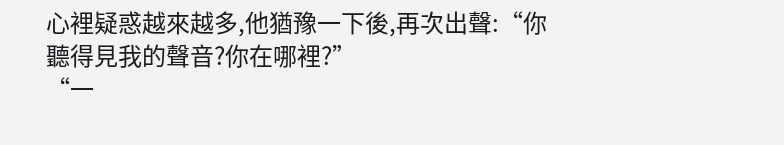心裡疑惑越來越多,他猶豫一下後,再次出聲:“你聽得見我的聲音?你在哪裡?”
“一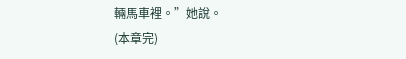輛馬車裡。”她說。
(本章完)